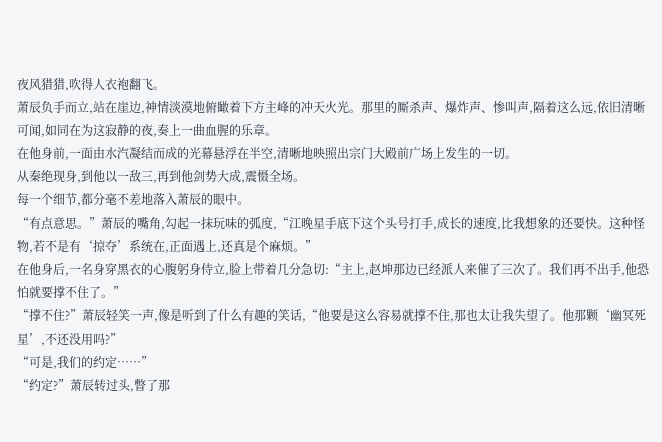夜风猎猎,吹得人衣袍翻飞。
萧辰负手而立,站在崖边,神情淡漠地俯瞰着下方主峰的冲天火光。那里的厮杀声、爆炸声、惨叫声,隔着这么远,依旧清晰可闻,如同在为这寂静的夜,奏上一曲血腥的乐章。
在他身前,一面由水汽凝结而成的光幕悬浮在半空,清晰地映照出宗门大殿前广场上发生的一切。
从秦绝现身,到他以一敌三,再到他剑势大成,震慑全场。
每一个细节,都分毫不差地落入萧辰的眼中。
“有点意思。”萧辰的嘴角,勾起一抹玩味的弧度,“江晚星手底下这个头号打手,成长的速度,比我想象的还要快。这种怪物,若不是有‘掠夺’系统在,正面遇上,还真是个麻烦。”
在他身后,一名身穿黑衣的心腹躬身侍立,脸上带着几分急切:“主上,赵坤那边已经派人来催了三次了。我们再不出手,他恐怕就要撑不住了。”
“撑不住?”萧辰轻笑一声,像是听到了什么有趣的笑话,“他要是这么容易就撑不住,那也太让我失望了。他那颗‘幽冥死星’,不还没用吗?”
“可是,我们的约定……”
“约定?”萧辰转过头,瞥了那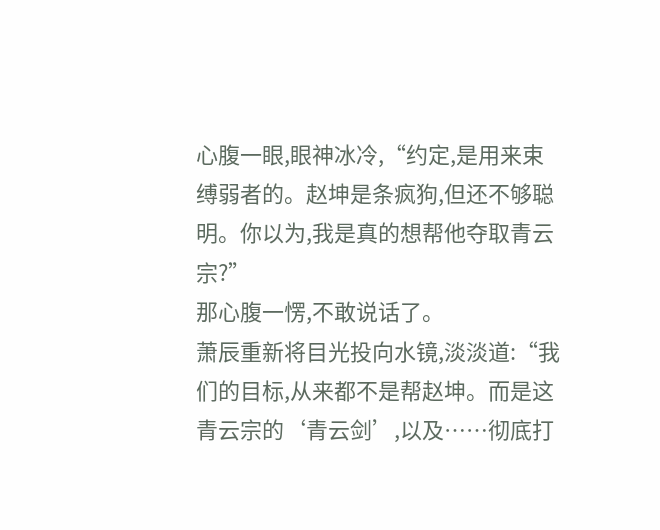心腹一眼,眼神冰冷,“约定,是用来束缚弱者的。赵坤是条疯狗,但还不够聪明。你以为,我是真的想帮他夺取青云宗?”
那心腹一愣,不敢说话了。
萧辰重新将目光投向水镜,淡淡道:“我们的目标,从来都不是帮赵坤。而是这青云宗的‘青云剑’,以及……彻底打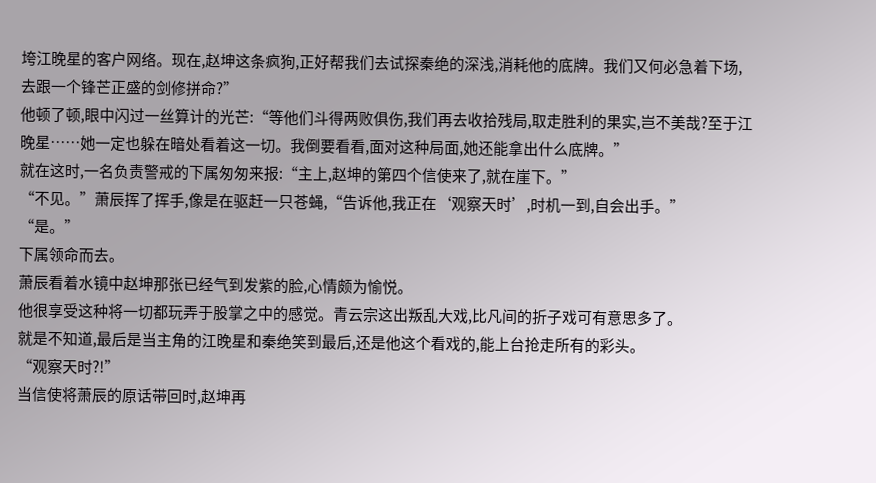垮江晚星的客户网络。现在,赵坤这条疯狗,正好帮我们去试探秦绝的深浅,消耗他的底牌。我们又何必急着下场,去跟一个锋芒正盛的剑修拼命?”
他顿了顿,眼中闪过一丝算计的光芒:“等他们斗得两败俱伤,我们再去收拾残局,取走胜利的果实,岂不美哉?至于江晚星……她一定也躲在暗处看着这一切。我倒要看看,面对这种局面,她还能拿出什么底牌。”
就在这时,一名负责警戒的下属匆匆来报:“主上,赵坤的第四个信使来了,就在崖下。”
“不见。”萧辰挥了挥手,像是在驱赶一只苍蝇,“告诉他,我正在‘观察天时’,时机一到,自会出手。”
“是。”
下属领命而去。
萧辰看着水镜中赵坤那张已经气到发紫的脸,心情颇为愉悦。
他很享受这种将一切都玩弄于股掌之中的感觉。青云宗这出叛乱大戏,比凡间的折子戏可有意思多了。
就是不知道,最后是当主角的江晚星和秦绝笑到最后,还是他这个看戏的,能上台抢走所有的彩头。
“观察天时?!”
当信使将萧辰的原话带回时,赵坤再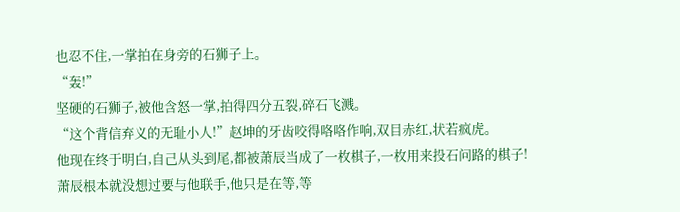也忍不住,一掌拍在身旁的石狮子上。
“轰!”
坚硬的石狮子,被他含怒一掌,拍得四分五裂,碎石飞溅。
“这个背信弃义的无耻小人!”赵坤的牙齿咬得咯咯作响,双目赤红,状若疯虎。
他现在终于明白,自己从头到尾,都被萧辰当成了一枚棋子,一枚用来投石问路的棋子!
萧辰根本就没想过要与他联手,他只是在等,等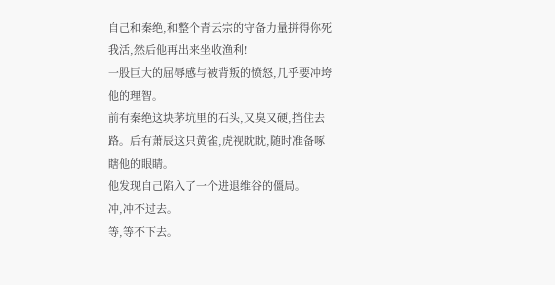自己和秦绝,和整个青云宗的守备力量拼得你死我活,然后他再出来坐收渔利!
一股巨大的屈辱感与被背叛的愤怒,几乎要冲垮他的理智。
前有秦绝这块茅坑里的石头,又臭又硬,挡住去路。后有萧辰这只黄雀,虎视眈眈,随时准备啄瞎他的眼睛。
他发现自己陷入了一个进退维谷的僵局。
冲,冲不过去。
等,等不下去。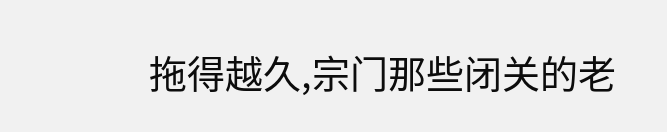拖得越久,宗门那些闭关的老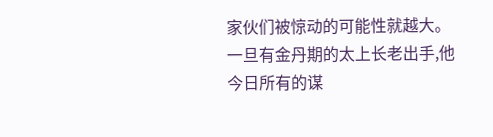家伙们被惊动的可能性就越大。一旦有金丹期的太上长老出手,他今日所有的谋